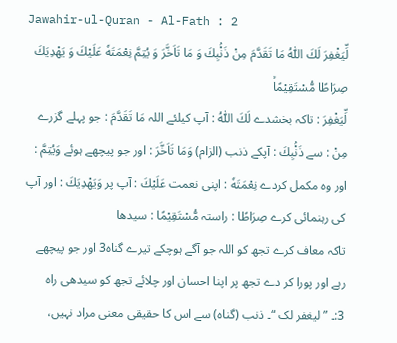Jawahir-ul-Quran - Al-Fath : 2
لِّیَغْفِرَ لَكَ اللّٰهُ مَا تَقَدَّمَ مِنْ ذَنْۢبِكَ وَ مَا تَاَخَّرَ وَ یُتِمَّ نِعْمَتَهٗ عَلَیْكَ وَ یَهْدِیَكَ صِرَاطًا مُّسْتَقِیْمًاۙ
لِّيَغْفِرَ : تاکہ بخشدے لَكَ اللّٰهُ : آپ کیلئے اللہ مَا تَقَدَّمَ : جو پہلے گزرے مِنْ : سے ذَنْۢبِكَ : آپکے ذنب (الزام) وَمَا تَاَخَّرَ : اور جو پیچھے ہوئے وَيُتِمَّ : اور وہ مکمل کردے نِعْمَتَهٗ : اپنی نعمت عَلَيْكَ : آپ پر وَيَهْدِيَكَ : اور آپ کی رہنمائی کرے صِرَاطًا : راستہ مُّسْتَقِيْمًا : سیدھا
تاکہ معاف کرے تجھ کو اللہ جو آگے ہوچکے تیرے گناہ3 اور جو پیچھے رہے اور پورا کر دے تجھ پر اپنا احسان اور چلائے تجھ کو سیدھی راہ
3:۔ ” لیغفر لک “۔ ذنب (گناہ) سے اس کا حقیقی معنی مراد نہیں،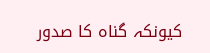کیونکہ گناہ کا صدور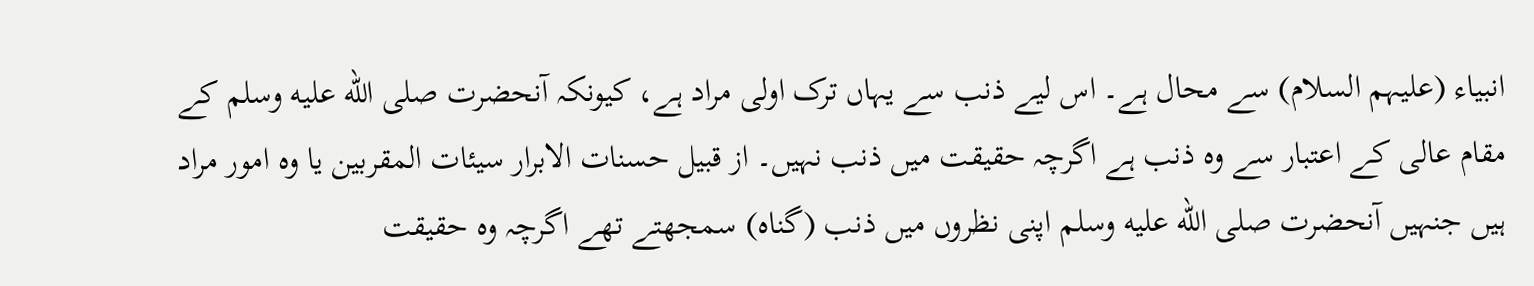انبیاء (علیہم السلام) سے محال ہے۔ اس لیے ذنب سے یہاں ترک اولی مراد ہے، کیونکہ آنحضرت صلى الله عليه وسلم کے مقام عالی کے اعتبار سے وہ ذنب ہے اگرچہ حقیقت میں ذنب نہیں۔ از قبیل حسنات الابرار سیئات المقربین یا وہ امور مراد ہیں جنہیں آنحضرت صلى الله عليه وسلم اپنی نظروں میں ذنب (گناہ) سمجھتے تھے اگرچہ وہ حقیقت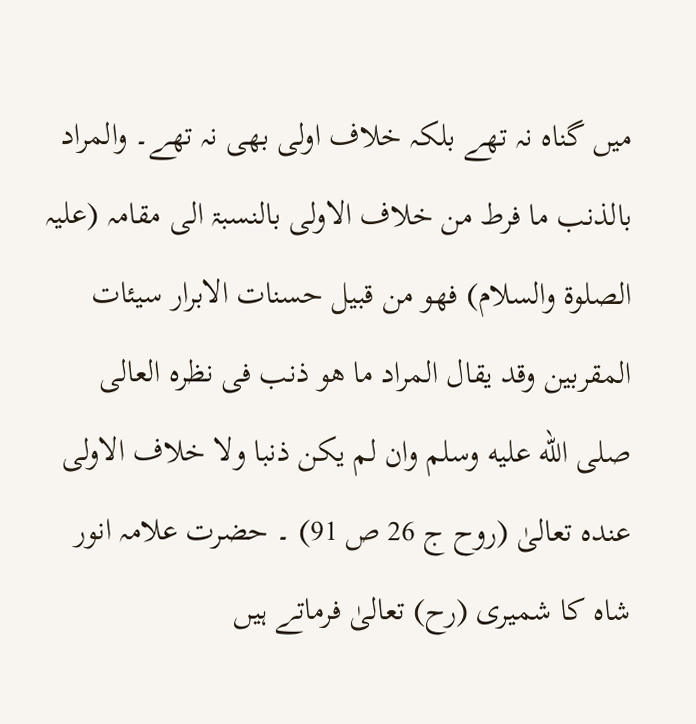میں گناہ نہ تھے بلکہ خلاف اولی بھی نہ تھے۔ والمراد بالذنب ما فرط من خلاف الاولی بالنسبۃ الی مقامہ (علیہ الصلوۃ والسلام) فھو من قبیل حسنات الابرار سیئات المقربین وقد یقال المراد ما ھو ذنب فی نظرہ العالی صلى الله عليه وسلم وان لم یکن ذنبا ولا خلاف الاولی عندہ تعالیٰ (روح ج 26 ص 91) ۔ حضرت علامہ انور شاہ کا شمیری (رح) تعالیٰ فرماتے ہیں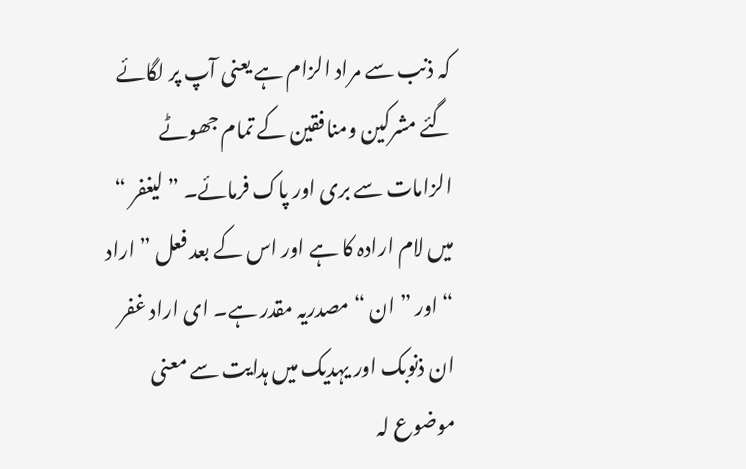کہ ذنب سے مراد الزام ہے یعنی آپ پر لگائے گئے مشرکین ومنافقین کے تمام جھوٹے الزامات سے بری اور پاک فرمائے۔ ” لیغفر “ میں لام ارادہ کا ہے اور اس کے بعد فعل ” اراد “ اور ” ان “ مصدریہ مقدر ہے۔ ای اراد غفر ان ذنوبک اور یہدیک میں ہدایت سے معنی موضوع لہ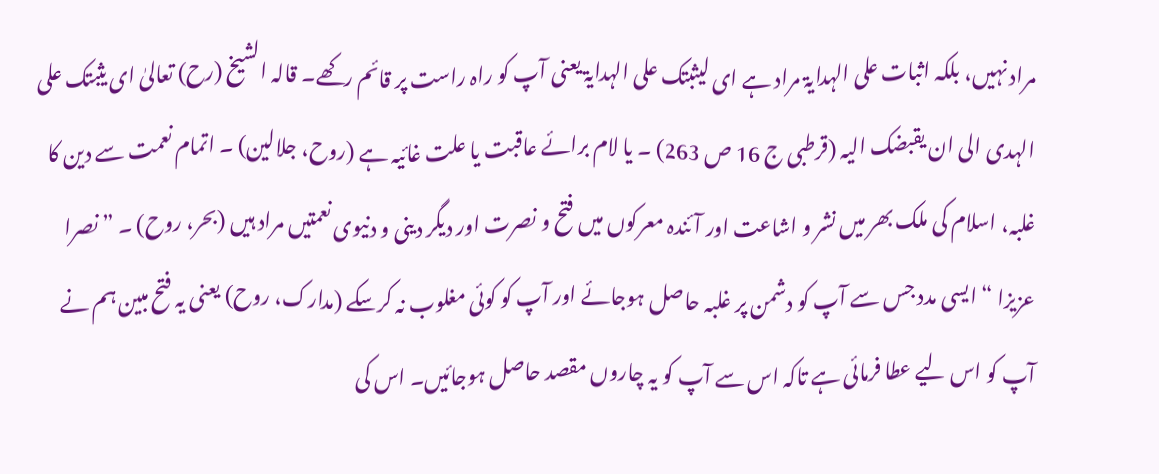مراد نہیں، بلکہ اثبات علی الہدایۃ مراد ہے ای لیثبتک علی الہدایۃ یعنی آپ کو راہ راست پر قائم رکھے۔ قالہ الشیخ (رح) تعالیٰ ای یثبتک علی الہدی الی ان یقبضک الیہ (قرطبی ج 16 ص 263) ۔ یا لام برائے عاقبت یا علت غائیہ ہے (روح، جلالین) ۔ اتمام نعمت سے دین کا غلبہ، اسلام کی ملک بھر میں نشر و اشاعت اور آئندہ معرکوں میں فتح و نصرت اور دیگر دینی و دنیوی نعمتیں مراد ہیں (بحر، روح) ۔ ” نصرا عزیزا “ ایسی مدد جس سے آپ کو دشمن پر غلبہ حاصل ہوجائے اور آپ کو کوئی مغلوب نہ کرسکے (مدارک، روح) یعنی یہ فتح مبین ہم نے آپ کو اس لیے عطا فرمائی ہے تاکہ اس سے آپ کو یہ چاروں مقصد حاصل ہوجائیں۔ اس کی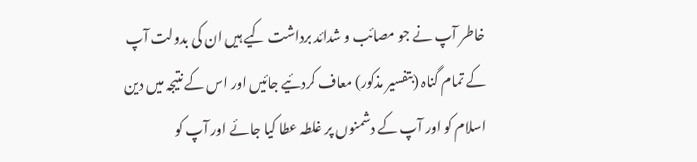خاطر آپ نے جو مصائب و شدائد برداشت کیے ہیں ان کی بدولت آپ کے تمام گناہ (بتفسیر مذکور) معاف کردئیے جائیں اور اس کے نتیجہ میں دین اسلام کو اور آپ کے دشمنوں پر غلطہ عطا کیا جائے اور آپ کو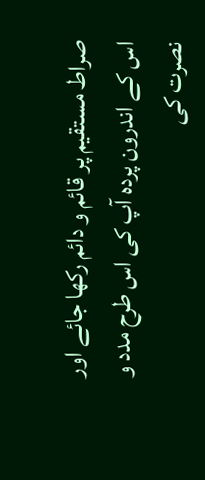صراط مستقیم پر قائم و دائم رکھا جائے اور اس کے اندرون پردہ آپ کی اس طرح مدد و نصرت کی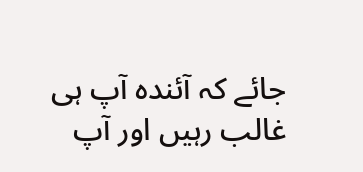جائے کہ آئندہ آپ ہی غالب رہیں اور آپ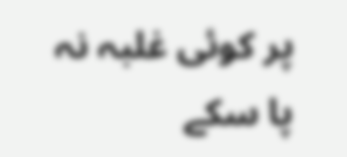پر کوئی غلبہ نہ پا سکے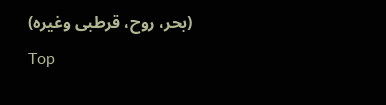(بحر، روح، قرطبی وغیرہ)
Top